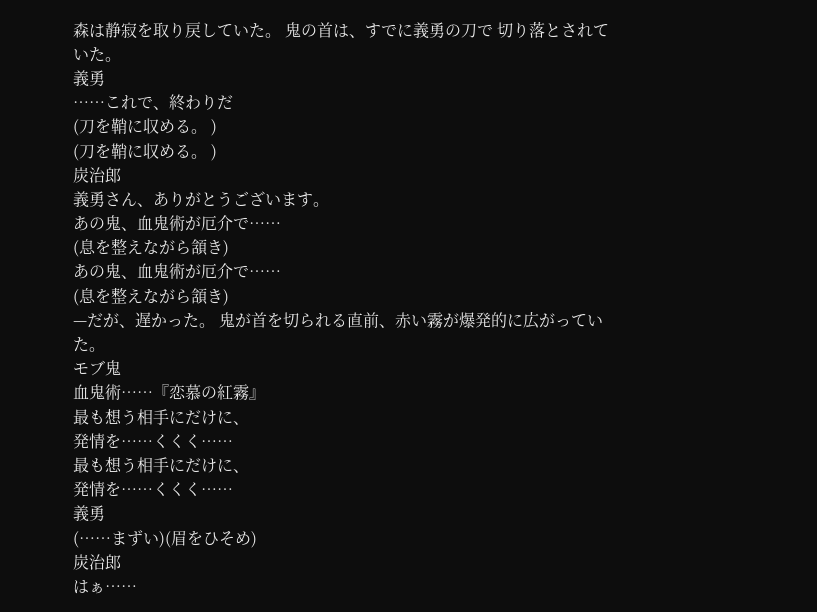森は静寂を取り戻していた。 鬼の首は、すでに義勇の刀で 切り落とされていた。
義勇
……これで、終わりだ
(刀を鞘に収める。 )
(刀を鞘に収める。 )
炭治郎
義勇さん、ありがとうございます。
あの鬼、血鬼術が厄介で……
(息を整えながら頷き)
あの鬼、血鬼術が厄介で……
(息を整えながら頷き)
—だが、遅かった。 鬼が首を切られる直前、赤い霧が爆発的に広がっていた。
モブ鬼
血鬼術……『恋慕の紅霧』
最も想う相手にだけに、
発情を……くくく……
最も想う相手にだけに、
発情を……くくく……
義勇
(……まずい)(眉をひそめ)
炭治郎
はぁ……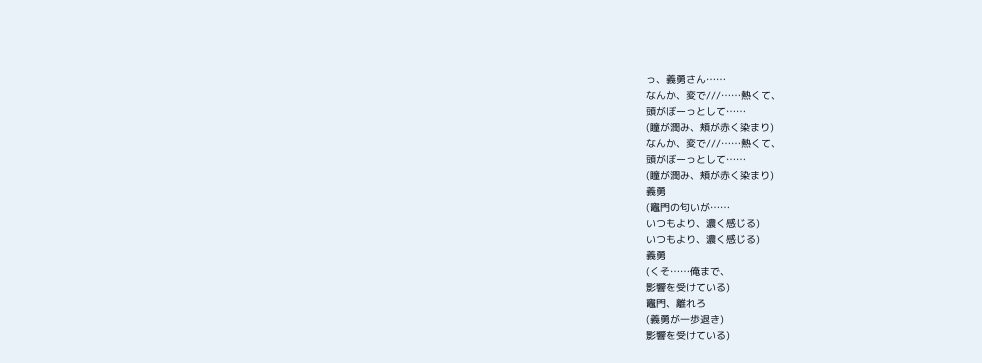っ、義勇さん……
なんか、変で///……熱くて、
頭がぼーっとして……
(瞳が潤み、頬が赤く染まり)
なんか、変で///……熱くて、
頭がぼーっとして……
(瞳が潤み、頬が赤く染まり)
義勇
(竈門の匂いが……
いつもより、濃く感じる)
いつもより、濃く感じる)
義勇
(くそ……俺まで、
影響を受けている)
竈門、離れろ
(義勇が一歩退き)
影響を受けている)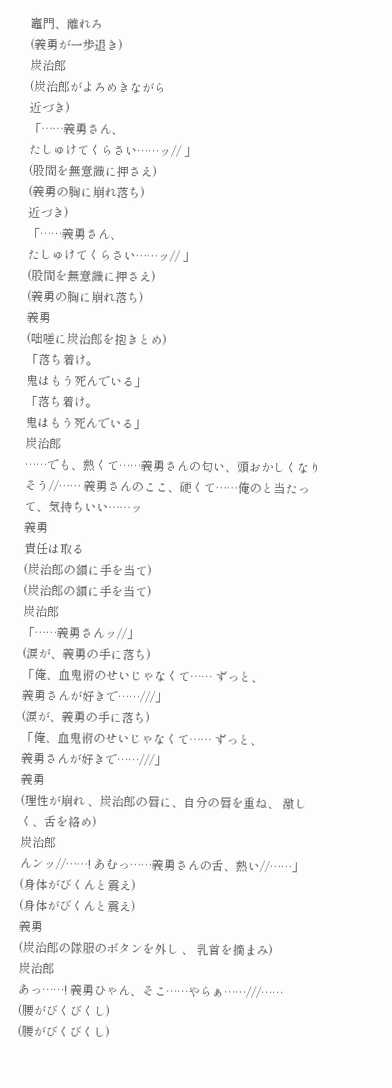竈門、離れろ
(義勇が一歩退き)
炭治郎
(炭治郎がよろめきながら
近づき)
「……義勇さん、
たしゅけてくらさい……ッ// 」
(股間を無意識に押さえ)
(義勇の胸に崩れ落ち)
近づき)
「……義勇さん、
たしゅけてくらさい……ッ// 」
(股間を無意識に押さえ)
(義勇の胸に崩れ落ち)
義勇
(咄嗟に炭治郎を抱きとめ)
「落ち着け。
鬼はもう死んでいる」
「落ち着け。
鬼はもう死んでいる」
炭治郎
……でも、熱くて……義勇さんの匂い、頭おかしくなりそう//…… 義勇さんのここ、硬くて……俺のと当たって、気持ちいい……ッ
義勇
責任は取る
(炭治郎の額に手を当て)
(炭治郎の額に手を当て)
炭治郎
「……義勇さんッ//」
(涙が、義勇の手に落ち)
「俺、血鬼術のせいじゃなくて…… ずっと、
義勇さんが好きで……///」
(涙が、義勇の手に落ち)
「俺、血鬼術のせいじゃなくて…… ずっと、
義勇さんが好きで……///」
義勇
(理性が崩れ 、炭治郎の唇に、自分の唇を重ね、 激しく、舌を絡め)
炭治郎
んンッ//……! あむっ……義勇さんの舌、熱い//……」
(身体がびくんと震え)
(身体がびくんと震え)
義勇
(炭治郎の隊服のボタンを外し 、 乳首を摘まみ)
炭治郎
あっ……! 義勇ひゃん、そこ……やらぁ……///……
(腰がびくびくし)
(腰がびくびくし)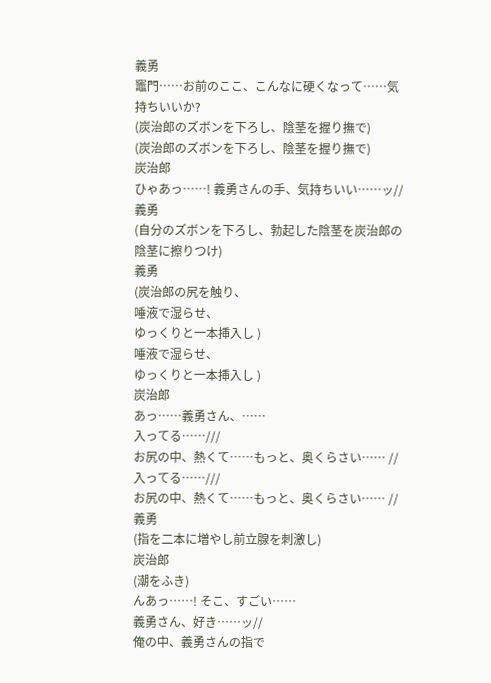義勇
竈門……お前のここ、こんなに硬くなって……気持ちいいか?
(炭治郎のズボンを下ろし、陰茎を握り撫で)
(炭治郎のズボンを下ろし、陰茎を握り撫で)
炭治郎
ひゃあっ……! 義勇さんの手、気持ちいい……ッ//
義勇
(自分のズボンを下ろし、勃起した陰茎を炭治郎の陰茎に擦りつけ)
義勇
(炭治郎の尻を触り、
唾液で湿らせ、
ゆっくりと一本挿入し )
唾液で湿らせ、
ゆっくりと一本挿入し )
炭治郎
あっ……義勇さん、……
入ってる……///
お尻の中、熱くて……もっと、奥くらさい…… //
入ってる……///
お尻の中、熱くて……もっと、奥くらさい…… //
義勇
(指を二本に増やし前立腺を刺激し)
炭治郎
(潮をふき)
んあっ……! そこ、すごい……
義勇さん、好き……ッ//
俺の中、義勇さんの指で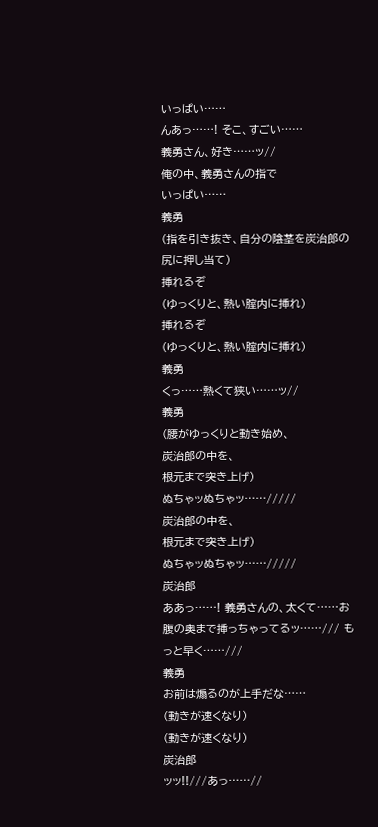いっぱい……
んあっ……! そこ、すごい……
義勇さん、好き……ッ//
俺の中、義勇さんの指で
いっぱい……
義勇
(指を引き抜き、自分の陰茎を炭治郎の尻に押し当て)
挿れるぞ
(ゆっくりと、熱い腟内に挿れ)
挿れるぞ
(ゆっくりと、熱い腟内に挿れ)
義勇
くっ……熱くて狭い……ッ//
義勇
(腰がゆっくりと動き始め、
炭治郎の中を、
根元まで突き上げ)
ぬちゃッぬちゃッ……/////
炭治郎の中を、
根元まで突き上げ)
ぬちゃッぬちゃッ……/////
炭治郎
ああっ……! 義勇さんの、太くて……お腹の奥まで挿っちゃってるッ……/// もっと早く……///
義勇
お前は煽るのが上手だな……
(動きが速くなり)
(動きが速くなり)
炭治郎
ッッ!!///あっ……//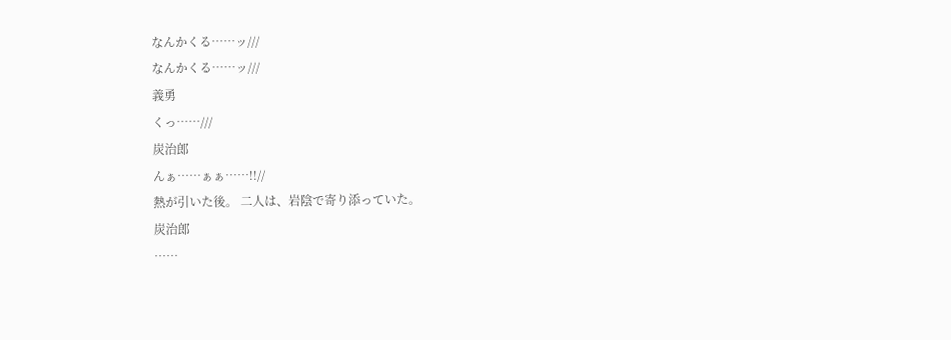なんかくる……ッ///
なんかくる……ッ///
義勇
くっ……///
炭治郎
んぁ……ぁぁ……!!//
熱が引いた後。 二人は、岩陰で寄り添っていた。
炭治郎
……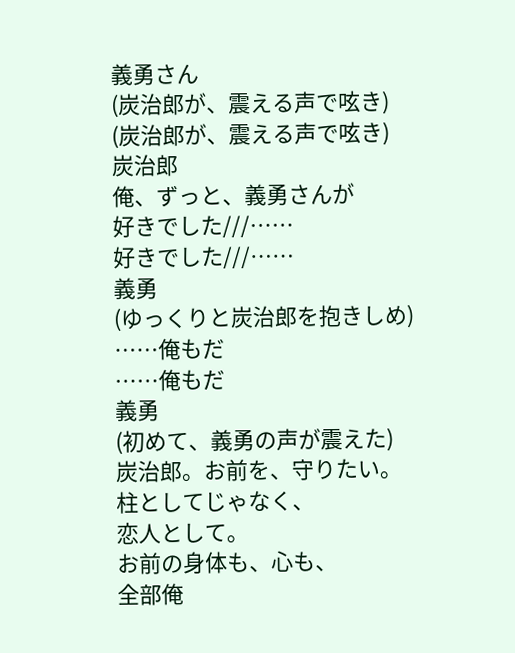義勇さん
(炭治郎が、震える声で呟き)
(炭治郎が、震える声で呟き)
炭治郎
俺、ずっと、義勇さんが
好きでした///……
好きでした///……
義勇
(ゆっくりと炭治郎を抱きしめ)
……俺もだ
……俺もだ
義勇
(初めて、義勇の声が震えた)
炭治郎。お前を、守りたい。
柱としてじゃなく、
恋人として。
お前の身体も、心も、
全部俺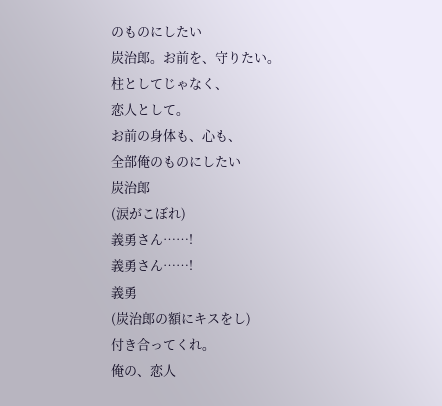のものにしたい
炭治郎。お前を、守りたい。
柱としてじゃなく、
恋人として。
お前の身体も、心も、
全部俺のものにしたい
炭治郎
(涙がこぼれ)
義勇さん……!
義勇さん……!
義勇
(炭治郎の額にキスをし)
付き合ってくれ。
俺の、恋人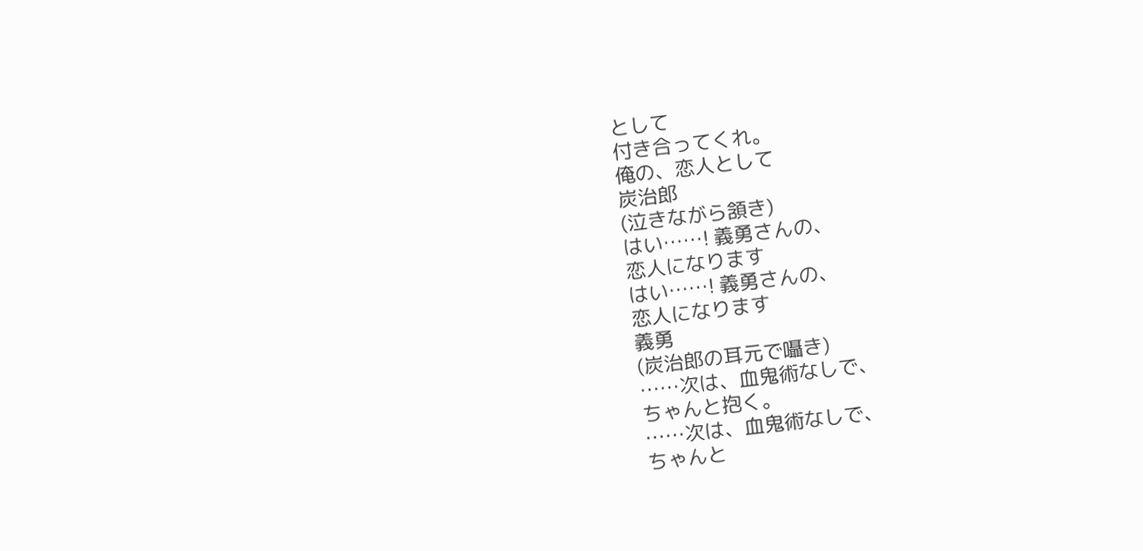として
付き合ってくれ。
俺の、恋人として
炭治郎
(泣きながら頷き)
はい……! 義勇さんの、
恋人になります
はい……! 義勇さんの、
恋人になります
義勇
(炭治郎の耳元で囁き)
……次は、血鬼術なしで、
ちゃんと抱く。
……次は、血鬼術なしで、
ちゃんと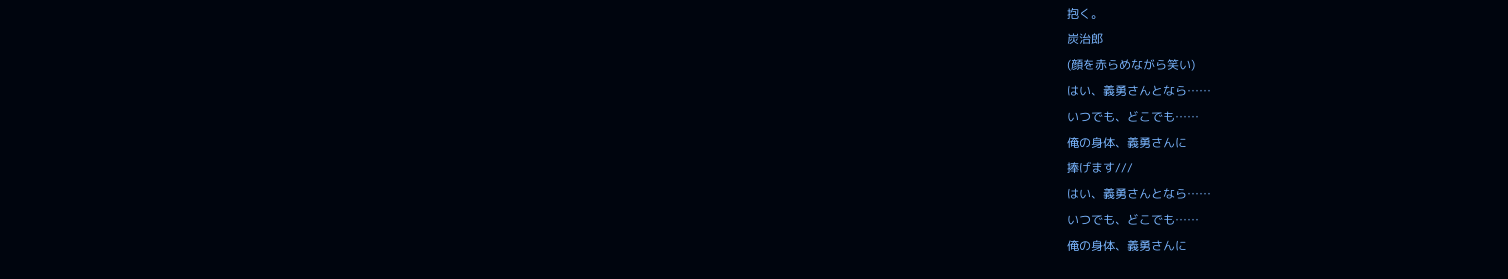抱く。
炭治郎
(顔を赤らめながら笑い)
はい、義勇さんとなら……
いつでも、どこでも……
俺の身体、義勇さんに
捧げます///
はい、義勇さんとなら……
いつでも、どこでも……
俺の身体、義勇さんに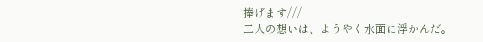捧げます///
二人の想いは、ようやく水面に浮かんだ。